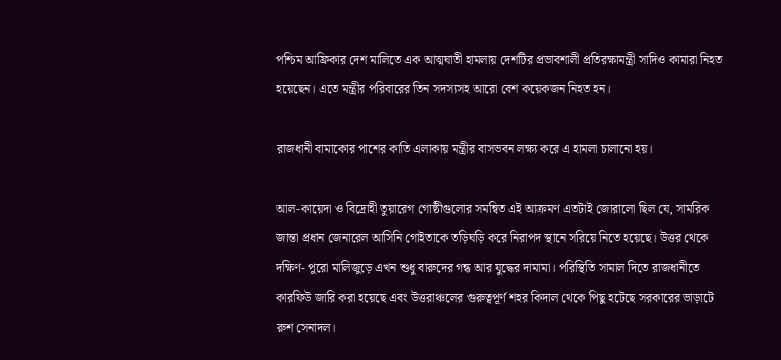পশ্চিম আফ্রিকার দেশ মালিতে এক আত্মঘাতী হামলায় দেশটির প্রভাবশালী প্রতিরক্ষামন্ত্রী সাদিও কামারা নিহত হয়েছেন। এতে মন্ত্রীর পরিবারের তিন সদস্যসহ আরো বেশ কয়েকজন নিহত হন।

রাজধানী বামাকোর পাশের কাতি এলাকায় মন্ত্রীর বাসভবন লক্ষ্য করে এ হামলা চালানো হয়।

আল-কায়েদা ও বিদ্রোহী তুয়ারেগ গোষ্ঠীগুলোর সমন্বিত এই আক্রমণ এতটাই জোরালো ছিল যে, সামরিক জান্তা প্রধান জেনারেল আসিনি গোইতাকে তড়িঘড়ি করে নিরাপদ স্থানে সরিয়ে নিতে হয়েছে। উত্তর থেকে দক্ষিণ- পুরো মালিজুড়ে এখন শুধু বারুদের গন্ধ আর যুদ্ধের দামামা। পরিস্থিতি সামাল দিতে রাজধানীতে কারফিউ জারি করা হয়েছে এবং উত্তরাঞ্চলের গুরুত্বপূর্ণ শহর কিদাল থেকে পিছু হটেছে সরকারের ভাড়াটে রুশ সেনাদল।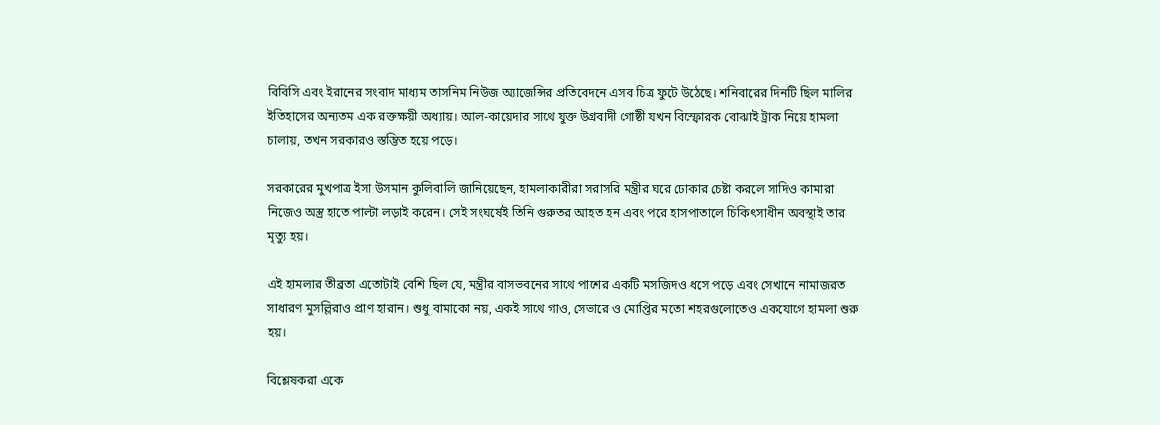বিবিসি এবং ইরানের সংবাদ মাধ্যম তাসনিম নিউজ অ্যাজেন্সির প্রতিবেদনে এসব চিত্র ফুটে উঠেছে। শনিবারের দিনটি ছিল মালির ইতিহাসের অন্যতম এক রক্তক্ষয়ী অধ্যায়। আল-কায়েদার সাথে যুক্ত উগ্রবাদী গোষ্ঠী যখন বিস্ফোরক বোঝাই ট্রাক নিয়ে হামলা চালায়, তখন সরকারও স্তম্ভিত হয়ে পড়ে।

সরকারের মুখপাত্র ইসা উসমান কুলিবালি জানিয়েছেন, হামলাকারীরা সরাসরি মন্ত্রীর ঘরে ঢোকার চেষ্টা করলে সাদিও কামারা নিজেও অস্ত্র হাতে পাল্টা লড়াই করেন। সেই সংঘর্ষেই তিনি গুরুতর আহত হন এবং পরে হাসপাতালে চিকিৎসাধীন অবস্থাই তার মৃত্যু হয়।

এই হামলার তীব্রতা এতোটাই বেশি ছিল যে, মন্ত্রীর বাসভবনের সাথে পাশের একটি মসজিদও ধসে পড়ে এবং সেখানে নামাজরত সাধারণ মুসল্লিরাও প্রাণ হারান। শুধু বামাকো নয়, একই সাথে গাও, সেভারে ও মোপ্তির মতো শহরগুলোতেও একযোগে হামলা শুরু হয়।

বিশ্লেষকরা একে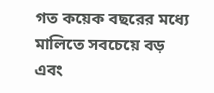গত কয়েক বছরের মধ্যে মালিতে সবচেয়ে বড় এবং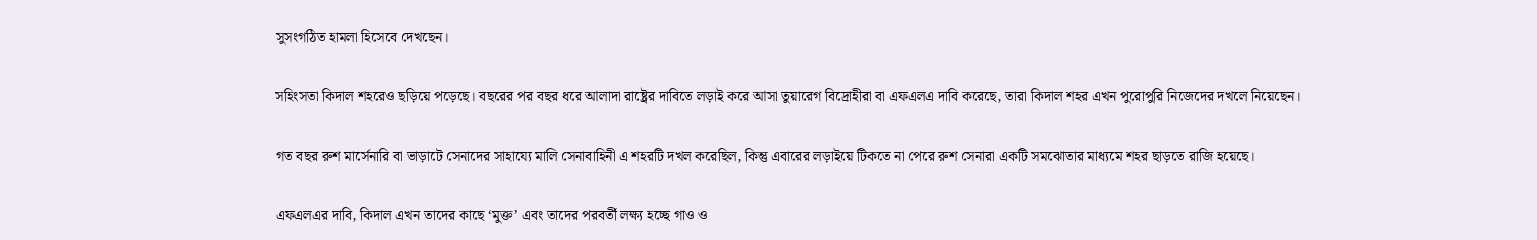সুসংগঠিত হামলা হিসেবে দেখছেন।

সহিংসতা কিদাল শহরেও ছড়িয়ে পড়েছে। বছরের পর বছর ধরে আলাদা রাষ্ট্রের দাবিতে লড়াই করে আসা তুয়ারেগ বিদ্রোহীরা বা এফএলএ দাবি করেছে, তারা কিদাল শহর এখন পুরোপুরি নিজেদের দখলে নিয়েছেন।

গত বছর রুশ মার্সেনারি বা ভাড়াটে সেনাদের সাহায্যে মালি সেনাবাহিনী এ শহরটি দখল করেছিল, কিন্তু এবারের লড়াইয়ে টিকতে না পেরে রুশ সেনারা একটি সমঝোতার মাধ্যমে শহর ছাড়তে রাজি হয়েছে।

এফএলএর দাবি, কিদাল এখন তাদের কাছে ‘মুক্ত’ এবং তাদের পরবর্তী লক্ষ্য হচ্ছে গাও ও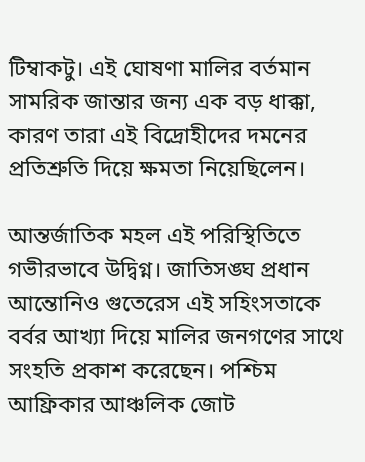টিম্বাকটু। এই ঘোষণা মালির বর্তমান সামরিক জান্তার জন্য এক বড় ধাক্কা, কারণ তারা এই বিদ্রোহীদের দমনের প্রতিশ্রুতি দিয়ে ক্ষমতা নিয়েছিলেন।

আন্তর্জাতিক মহল এই পরিস্থিতিতে গভীরভাবে উদ্বিগ্ন। জাতিসঙ্ঘ প্রধান আন্তোনিও গুতেরেস এই সহিংসতাকে বর্বর আখ্যা দিয়ে মালির জনগণের সাথে সংহতি প্রকাশ করেছেন। পশ্চিম আফ্রিকার আঞ্চলিক জোট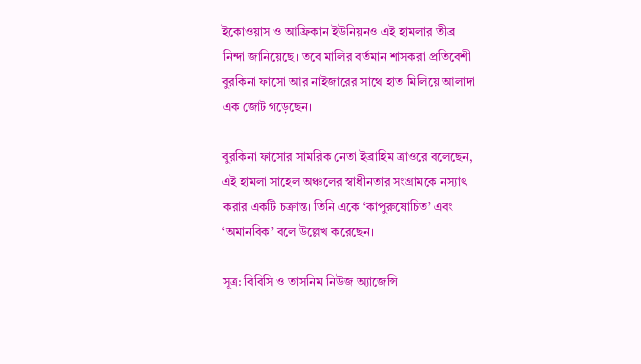ইকোওয়াস ও আফ্রিকান ইউনিয়নও এই হামলার তীব্র নিন্দা জানিয়েছে। তবে মালির বর্তমান শাসকরা প্রতিবেশী বুরকিনা ফাসো আর নাইজারের সাথে হাত মিলিয়ে আলাদা এক জোট গড়েছেন।

বুরকিনা ফাসোর সামরিক নেতা ইব্রাহিম ত্রাওরে বলেছেন, এই হামলা সাহেল অঞ্চলের স্বাধীনতার সংগ্রামকে নস্যাৎ করার একটি চক্রান্ত। তিনি একে ‘কাপুরুষোচিত’ এবং ‘অমানবিক’ বলে উল্লেখ করেছেন।

সূত্র: বিবিসি ও তাসনিম নিউজ অ্যাজেন্সি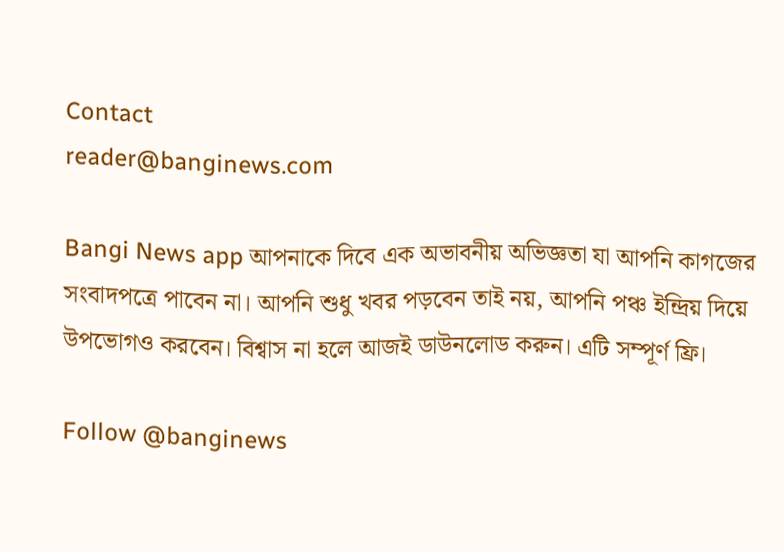Contact
reader@banginews.com

Bangi News app আপনাকে দিবে এক অভাবনীয় অভিজ্ঞতা যা আপনি কাগজের সংবাদপত্রে পাবেন না। আপনি শুধু খবর পড়বেন তাই নয়, আপনি পঞ্চ ইন্দ্রিয় দিয়ে উপভোগও করবেন। বিশ্বাস না হলে আজই ডাউনলোড করুন। এটি সম্পূর্ণ ফ্রি।

Follow @banginews